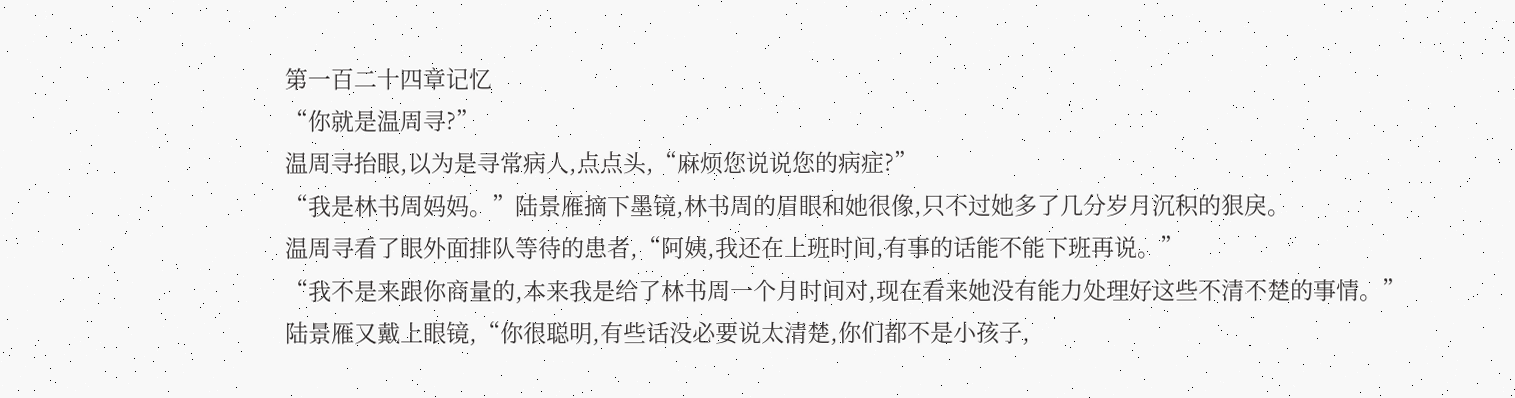第一百二十四章记忆
“你就是温周寻?”
温周寻抬眼,以为是寻常病人,点点头,“麻烦您说说您的病症?”
“我是林书周妈妈。”陆景雁摘下墨镜,林书周的眉眼和她很像,只不过她多了几分岁月沉积的狠戾。
温周寻看了眼外面排队等待的患者,“阿姨,我还在上班时间,有事的话能不能下班再说。”
“我不是来跟你商量的,本来我是给了林书周一个月时间对,现在看来她没有能力处理好这些不清不楚的事情。”
陆景雁又戴上眼镜,“你很聪明,有些话没必要说太清楚,你们都不是小孩子,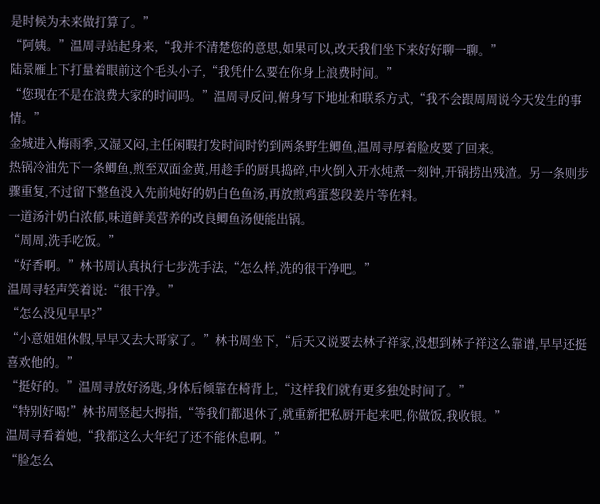是时候为未来做打算了。”
“阿姨。”温周寻站起身来,“我并不清楚您的意思,如果可以,改天我们坐下来好好聊一聊。”
陆景雁上下打量着眼前这个毛头小子,“我凭什么要在你身上浪费时间。”
“您现在不是在浪费大家的时间吗。”温周寻反问,俯身写下地址和联系方式,“我不会跟周周说今天发生的事情。”
金城进入梅雨季,又湿又闷,主任闲暇打发时间时钓到两条野生鲫鱼,温周寻厚着脸皮要了回来。
热锅冷油先下一条鲫鱼,煎至双面金黄,用趁手的厨具捣碎,中火倒入开水炖煮一刻钟,开锅捞出残渣。另一条则步骤重复,不过留下整鱼没入先前炖好的奶白色鱼汤,再放煎鸡蛋葱段姜片等佐料。
一道汤汁奶白浓郁,味道鲜美营养的改良鲫鱼汤便能出锅。
“周周,洗手吃饭。”
“好香啊。”林书周认真执行七步洗手法,“怎么样,洗的很干净吧。”
温周寻轻声笑着说:“很干净。”
“怎么没见早早?”
“小意姐姐休假,早早又去大哥家了。”林书周坐下,“后天又说要去林子祥家,没想到林子祥这么靠谱,早早还挺喜欢他的。”
“挺好的。”温周寻放好汤匙,身体后倾靠在椅背上,“这样我们就有更多独处时间了。”
“特别好喝!”林书周竖起大拇指,“等我们都退休了,就重新把私厨开起来吧,你做饭,我收银。”
温周寻看着她,“我都这么大年纪了还不能休息啊。”
“脸怎么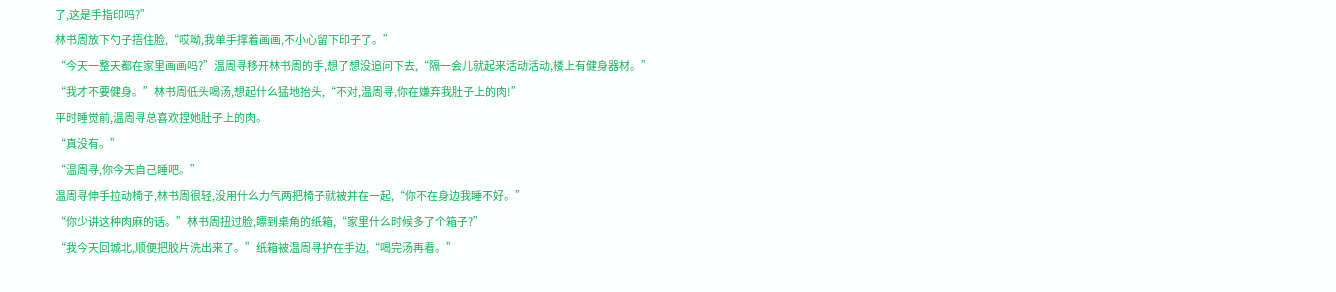了,这是手指印吗?”
林书周放下勺子捂住脸,“哎呦,我单手撑着画画,不小心留下印子了。”
“今天一整天都在家里画画吗?”温周寻移开林书周的手,想了想没追问下去,“隔一会儿就起来活动活动,楼上有健身器材。”
“我才不要健身。”林书周低头喝汤,想起什么猛地抬头,“不对,温周寻,你在嫌弃我肚子上的肉!”
平时睡觉前,温周寻总喜欢捏她肚子上的肉。
“真没有。”
“温周寻,你今天自己睡吧。”
温周寻伸手拉动椅子,林书周很轻,没用什么力气两把椅子就被并在一起,“你不在身边我睡不好。”
“你少讲这种肉麻的话。”林书周扭过脸,瞟到桌角的纸箱,“家里什么时候多了个箱子?”
“我今天回城北,顺便把胶片洗出来了。”纸箱被温周寻护在手边,“喝完汤再看。”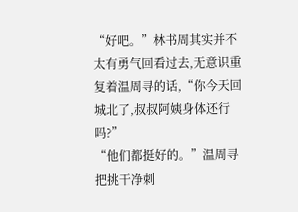“好吧。”林书周其实并不太有勇气回看过去,无意识重复着温周寻的话,“你今天回城北了,叔叔阿姨身体还行吗?”
“他们都挺好的。”温周寻把挑干净刺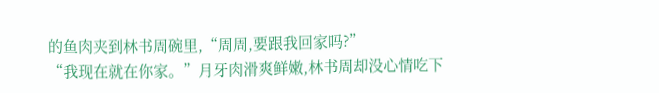的鱼肉夹到林书周碗里,“周周,要跟我回家吗?”
“我现在就在你家。”月牙肉滑爽鲜嫩,林书周却没心情吃下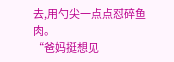去,用勺尖一点点怼碎鱼肉。
“爸妈挺想见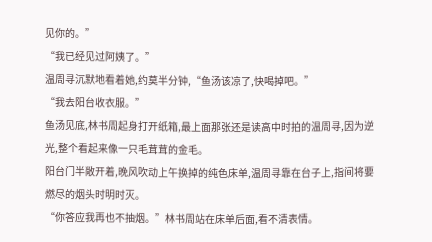见你的。”
“我已经见过阿姨了。”
温周寻沉默地看着她,约莫半分钟,“鱼汤该凉了,快喝掉吧。”
“我去阳台收衣服。”
鱼汤见底,林书周起身打开纸箱,最上面那张还是读高中时拍的温周寻,因为逆光,整个看起来像一只毛茸茸的金毛。
阳台门半敞开着,晚风吹动上午换掉的纯色床单,温周寻靠在台子上,指间将要燃尽的烟头时明时灭。
“你答应我再也不抽烟。”林书周站在床单后面,看不清表情。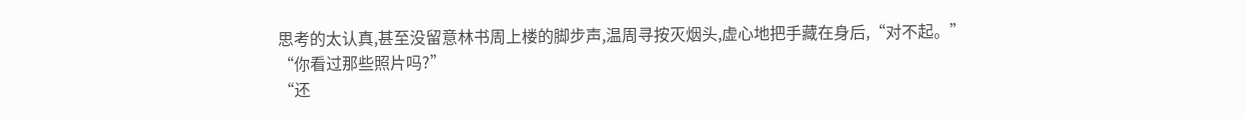思考的太认真,甚至没留意林书周上楼的脚步声,温周寻按灭烟头,虚心地把手藏在身后,“对不起。”
“你看过那些照片吗?”
“还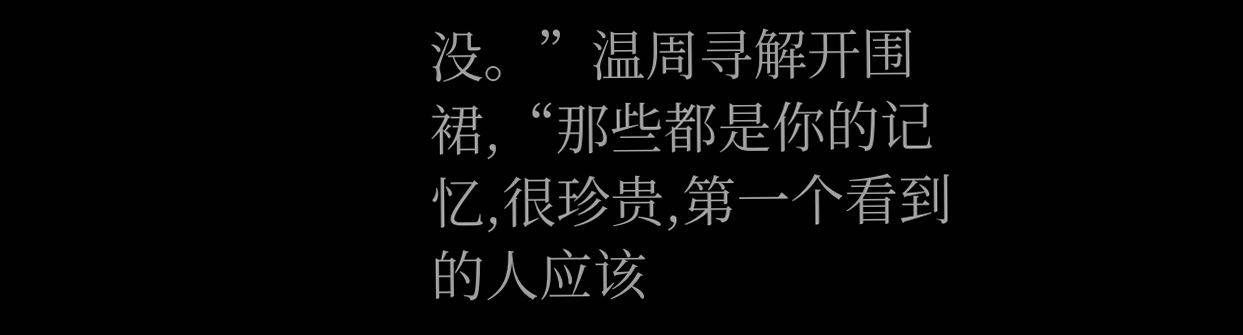没。”温周寻解开围裙,“那些都是你的记忆,很珍贵,第一个看到的人应该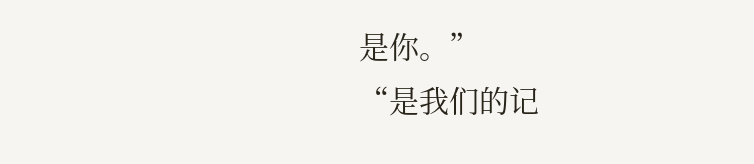是你。”
“是我们的记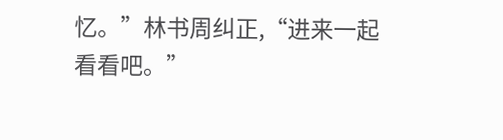忆。”林书周纠正,“进来一起看看吧。”